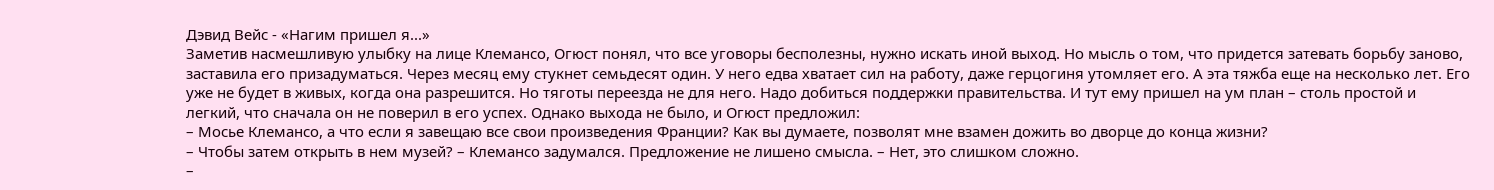Дэвид Вейс - «Нагим пришел я...»
Заметив насмешливую улыбку на лице Клемансо, Огюст понял, что все уговоры бесполезны, нужно искать иной выход. Но мысль о том, что придется затевать борьбу заново, заставила его призадуматься. Через месяц ему стукнет семьдесят один. У него едва хватает сил на работу, даже герцогиня утомляет его. А эта тяжба еще на несколько лет. Его уже не будет в живых, когда она разрешится. Но тяготы переезда не для него. Надо добиться поддержки правительства. И тут ему пришел на ум план – столь простой и легкий, что сначала он не поверил в его успех. Однако выхода не было, и Огюст предложил:
– Мосье Клемансо, а что если я завещаю все свои произведения Франции? Как вы думаете, позволят мне взамен дожить во дворце до конца жизни?
– Чтобы затем открыть в нем музей? – Клемансо задумался. Предложение не лишено смысла. – Нет, это слишком сложно.
–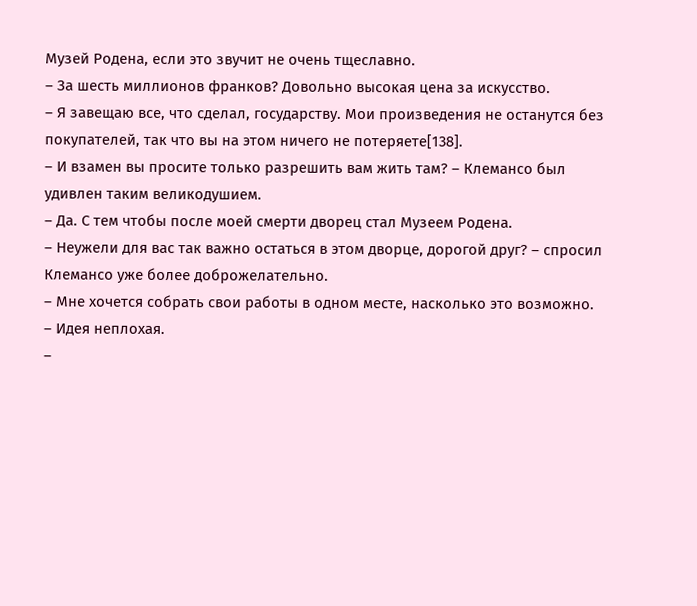Музей Родена, если это звучит не очень тщеславно.
– За шесть миллионов франков? Довольно высокая цена за искусство.
– Я завещаю все, что сделал, государству. Мои произведения не останутся без покупателей, так что вы на этом ничего не потеряете[138].
– И взамен вы просите только разрешить вам жить там? – Клемансо был удивлен таким великодушием.
– Да. С тем чтобы после моей смерти дворец стал Музеем Родена.
– Неужели для вас так важно остаться в этом дворце, дорогой друг? – спросил Клемансо уже более доброжелательно.
– Мне хочется собрать свои работы в одном месте, насколько это возможно.
– Идея неплохая.
–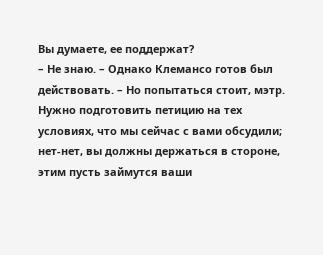Вы думаете, ее поддержат?
– Не знаю. – Однако Клемансо готов был действовать. – Но попытаться стоит, мэтр. Нужно подготовить петицию на тех условиях, что мы сейчас с вами обсудили; нет-нет, вы должны держаться в стороне, этим пусть займутся ваши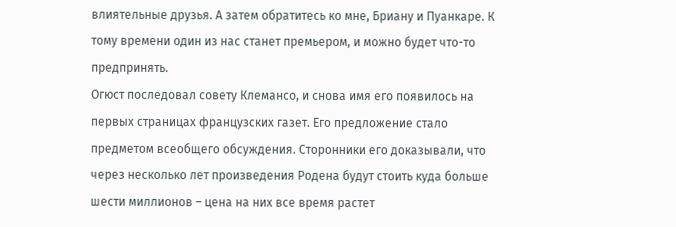влиятельные друзья. А затем обратитесь ко мне, Бриану и Пуанкаре. К тому времени один из нас станет премьером, и можно будет что-то предпринять.
Огюст последовал совету Клемансо, и снова имя его появилось на первых страницах французских газет. Его предложение стало предметом всеобщего обсуждения. Сторонники его доказывали, что через несколько лет произведения Родена будут стоить куда больше шести миллионов – цена на них все время растет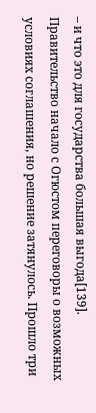– и что это для государства большая выгода[139].
Правительство начало с Огюстом переговоры о возможных условиях соглашения, но решение затянулось. Прошло три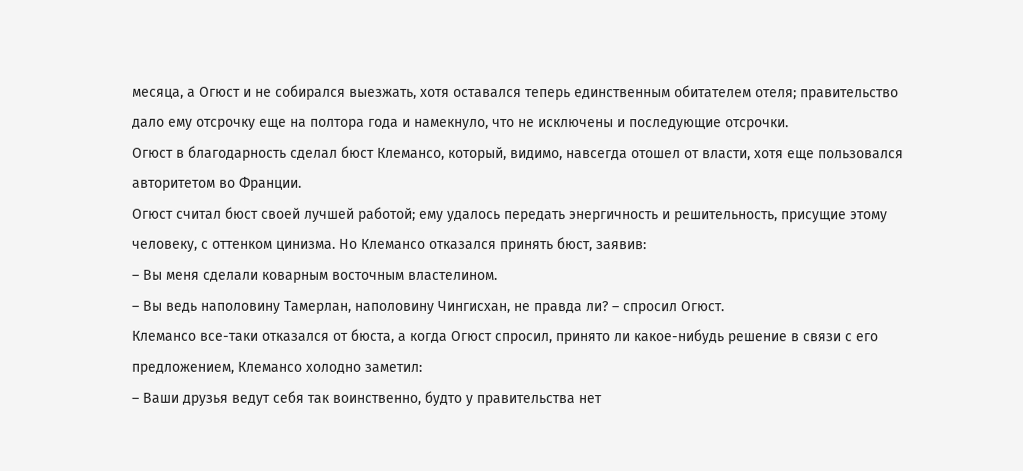месяца, а Огюст и не собирался выезжать, хотя оставался теперь единственным обитателем отеля; правительство дало ему отсрочку еще на полтора года и намекнуло, что не исключены и последующие отсрочки.
Огюст в благодарность сделал бюст Клемансо, который, видимо, навсегда отошел от власти, хотя еще пользовался авторитетом во Франции.
Огюст считал бюст своей лучшей работой; ему удалось передать энергичность и решительность, присущие этому человеку, с оттенком цинизма. Но Клемансо отказался принять бюст, заявив:
– Вы меня сделали коварным восточным властелином.
– Вы ведь наполовину Тамерлан, наполовину Чингисхан, не правда ли? – спросил Огюст.
Клемансо все-таки отказался от бюста, а когда Огюст спросил, принято ли какое-нибудь решение в связи с его предложением, Клемансо холодно заметил:
– Ваши друзья ведут себя так воинственно, будто у правительства нет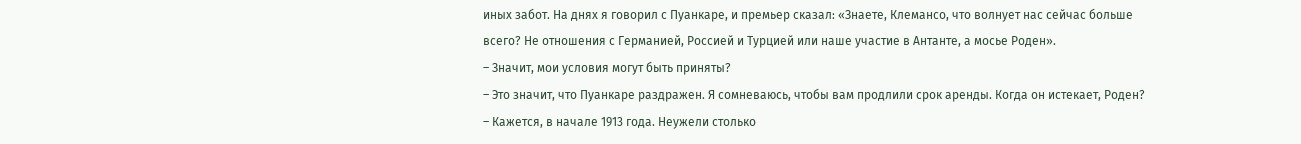иных забот. На днях я говорил с Пуанкаре, и премьер сказал: «Знаете, Клемансо, что волнует нас сейчас больше всего? Не отношения с Германией, Россией и Турцией или наше участие в Антанте, а мосье Роден».
– Значит, мои условия могут быть приняты?
– Это значит, что Пуанкаре раздражен. Я сомневаюсь, чтобы вам продлили срок аренды. Когда он истекает, Роден?
– Кажется, в начале 1913 года. Неужели столько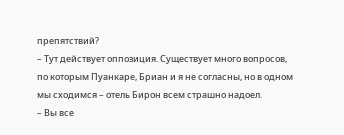препятствий?
– Тут действует оппозиция. Существует много вопросов, по которым Пуанкаре, Бриан и я не согласны, но в одном мы сходимся – отель Бирон всем страшно надоел.
– Вы все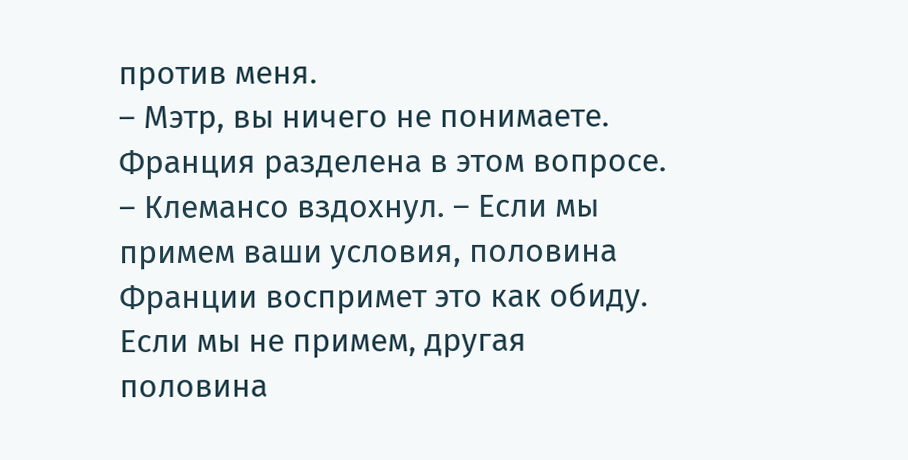против меня.
– Мэтр, вы ничего не понимаете. Франция разделена в этом вопросе. – Клемансо вздохнул. – Если мы примем ваши условия, половина Франции воспримет это как обиду. Если мы не примем, другая половина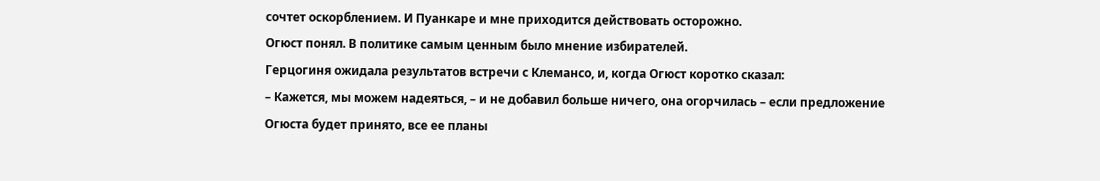сочтет оскорблением. И Пуанкаре и мне приходится действовать осторожно.
Огюст понял. В политике самым ценным было мнение избирателей.
Герцогиня ожидала результатов встречи с Клемансо, и, когда Огюст коротко сказал:
– Кажется, мы можем надеяться, – и не добавил больше ничего, она огорчилась – если предложение Огюста будет принято, все ее планы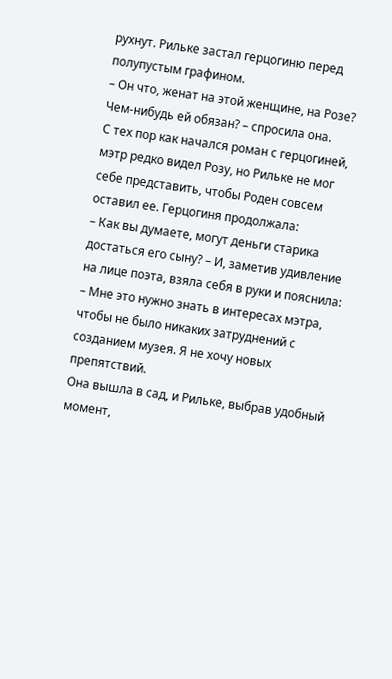рухнут. Рильке застал герцогиню перед полупустым графином.
– Он что, женат на этой женщине, на Розе? Чем-нибудь ей обязан? – спросила она.
С тех пор как начался роман с герцогиней, мэтр редко видел Розу, но Рильке не мог себе представить, чтобы Роден совсем оставил ее. Герцогиня продолжала:
– Как вы думаете, могут деньги старика достаться его сыну? – И, заметив удивление на лице поэта, взяла себя в руки и пояснила: – Мне это нужно знать в интересах мэтра, чтобы не было никаких затруднений с созданием музея. Я не хочу новых препятствий.
Она вышла в сад, и Рильке, выбрав удобный момент,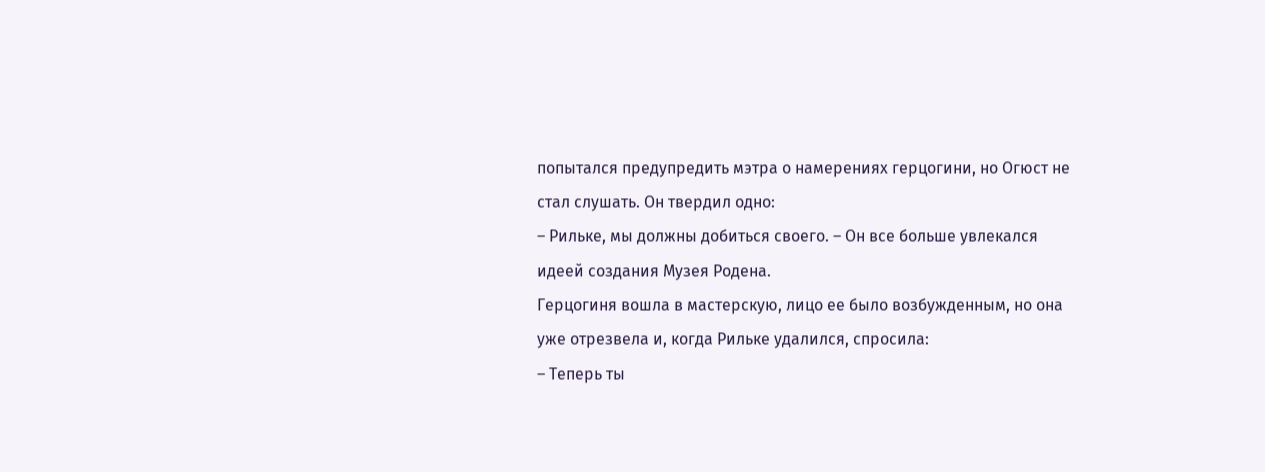попытался предупредить мэтра о намерениях герцогини, но Огюст не стал слушать. Он твердил одно:
– Рильке, мы должны добиться своего. – Он все больше увлекался идеей создания Музея Родена.
Герцогиня вошла в мастерскую, лицо ее было возбужденным, но она уже отрезвела и, когда Рильке удалился, спросила:
– Теперь ты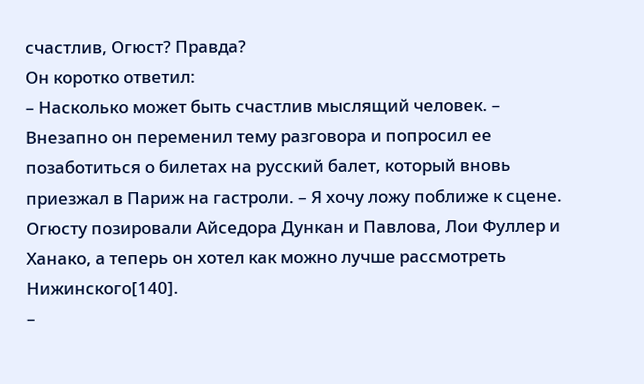счастлив, Огюст? Правда?
Он коротко ответил:
– Насколько может быть счастлив мыслящий человек. – Внезапно он переменил тему разговора и попросил ее позаботиться о билетах на русский балет, который вновь приезжал в Париж на гастроли. – Я хочу ложу поближе к сцене.
Огюсту позировали Айседора Дункан и Павлова, Лои Фуллер и Ханако, а теперь он хотел как можно лучше рассмотреть Нижинского[140].
–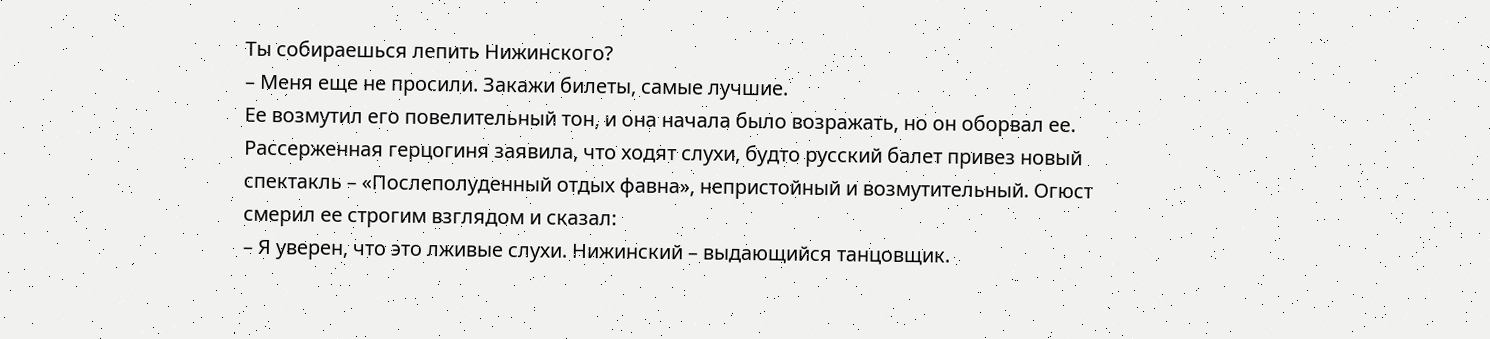Ты собираешься лепить Нижинского?
– Меня еще не просили. Закажи билеты, самые лучшие.
Ее возмутил его повелительный тон, и она начала было возражать, но он оборвал ее. Рассерженная герцогиня заявила, что ходят слухи, будто русский балет привез новый спектакль – «Послеполуденный отдых фавна», непристойный и возмутительный. Огюст смерил ее строгим взглядом и сказал:
– Я уверен, что это лживые слухи. Нижинский – выдающийся танцовщик.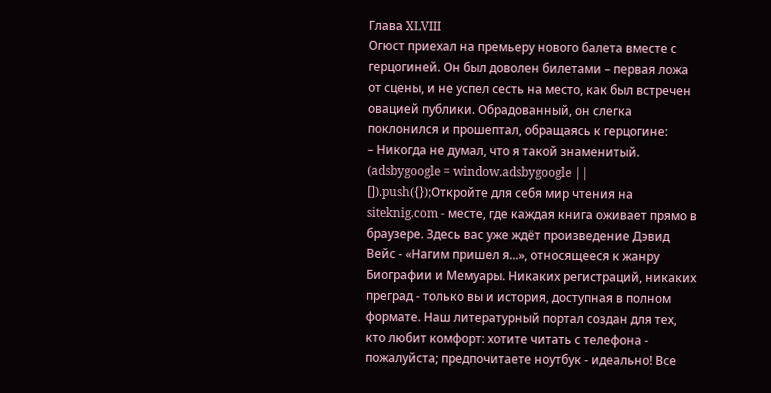Глава XLVIII
Огюст приехал на премьеру нового балета вместе с герцогиней. Он был доволен билетами – первая ложа от сцены, и не успел сесть на место, как был встречен овацией публики. Обрадованный, он слегка поклонился и прошептал, обращаясь к герцогине:
– Никогда не думал, что я такой знаменитый.
(adsbygoogle = window.adsbygoogle || []).push({});Откройте для себя мир чтения на siteknig.com - месте, где каждая книга оживает прямо в браузере. Здесь вас уже ждёт произведение Дэвид Вейс - «Нагим пришел я...», относящееся к жанру Биографии и Мемуары. Никаких регистраций, никаких преград - только вы и история, доступная в полном формате. Наш литературный портал создан для тех, кто любит комфорт: хотите читать с телефона - пожалуйста; предпочитаете ноутбук - идеально! Все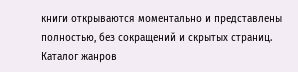книги открываются моментально и представлены полностью, без сокращений и скрытых страниц. Каталог жанров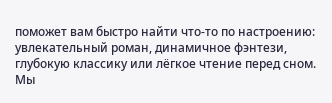поможет вам быстро найти что-то по настроению: увлекательный роман, динамичное фэнтези, глубокую классику или лёгкое чтение перед сном. Мы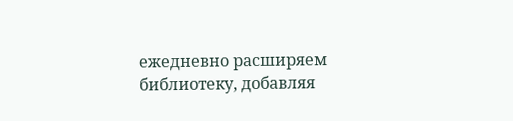ежедневно расширяем библиотеку, добавляя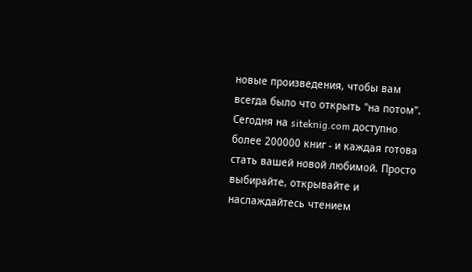новые произведения, чтобы вам всегда было что открыть "на потом". Сегодня на siteknig.com доступно более 200000 книг - и каждая готова стать вашей новой любимой. Просто выбирайте, открывайте и наслаждайтесь чтением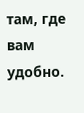там, где вам удобно.